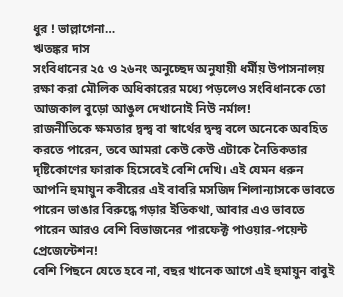ধুর ! ভাল্লাগেনা…
ঋতঙ্কর দাস
সংবিধানের ২৫ ও ২৬নং অনুচ্ছেদ অনুযায়ী ধর্মীয় উপাসনালয় রক্ষা করা মৌলিক অধিকারের মধ্যে পড়লেও সংবিধানকে তো আজকাল বুড়ো আঙুল দেখানোই নিউ নর্মাল!
রাজনীতিকে ক্ষমতার দ্বন্দ্ব বা স্বার্থের দ্বন্দ্ব বলে অনেকে অবহিত করতে পারেন, তবে আমরা কেউ কেউ এটাকে নৈতিকতার দৃষ্টিকোণের ফারাক হিসেবেই বেশি দেখি। এই যেমন ধরুন আপনি হুমায়ুন কবীরের এই বাবরি মসজিদ শিলান্যাসকে ভাবতে পারেন ভাঙার বিরুদ্ধে গড়ার ইতিকথা, আবার এও ভাবতে পারেন আরও বেশি বিভাজনের পারফেক্ট পাওয়ার-পয়েন্ট প্রেজেন্টেশন!
বেশি পিছনে যেতে হবে না, বছর খানেক আগে এই হুমায়ুন বাবুই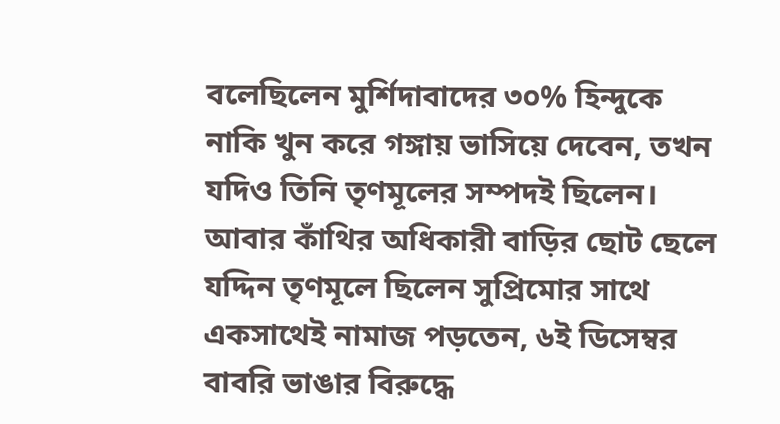বলেছিলেন মুর্শিদাবাদের ৩০% হিন্দুকে নাকি খুন করে গঙ্গায় ভাসিয়ে দেবেন, তখন যদিও তিনি তৃণমূলের সম্পদই ছিলেন। আবার কাঁথির অধিকারী বাড়ির ছোট ছেলে যদ্দিন তৃণমূলে ছিলেন সুপ্রিমোর সাথে একসাথেই নামাজ পড়তেন, ৬ই ডিসেম্বর বাবরি ভাঙার বিরুদ্ধে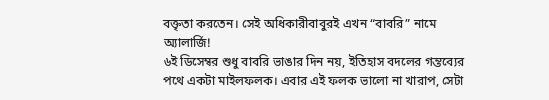বক্তৃতা করতেন। সেই অধিকারীবাবুরই এখন “বাবরি” নামে অ্যালার্জি!
৬ই ডিসেম্বর শুধু বাবরি ভাঙার দিন নয়, ইতিহাস বদলের গন্তব্যের পথে একটা মাইলফলক। এবার এই ফলক ভালো না খারাপ, সেটা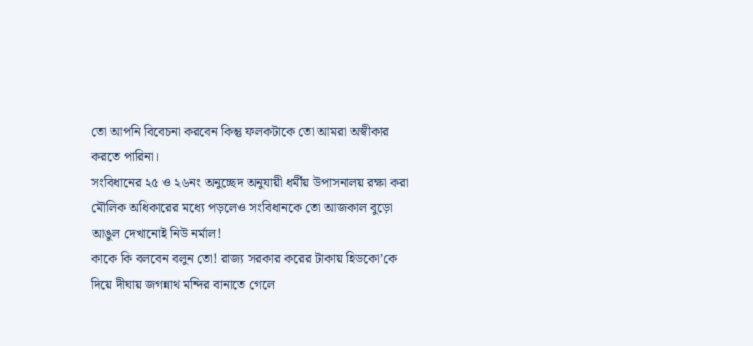তো আপনি বিবেচনা করবেন কিন্তু ফলকটাকে তো আমরা অস্বীকার করতে পারিনা।
সংবিধানের ২৫ ও ২৬নং অনুচ্ছেদ অনুযায়ী ধর্মীয় উপাসনালয় রক্ষা করা মৌলিক অধিকারের মধ্যে পড়লেও সংবিধানকে তো আজকাল বুড়ো আঙুল দেখানোই নিউ নর্মাল!
কাকে কি বলবেন বলুন তো! রাজ্য সরকার করের টাকায় হিডকো’কে দিয়ে দীঘায় জগন্নাথ মন্দির বানাতে গেলে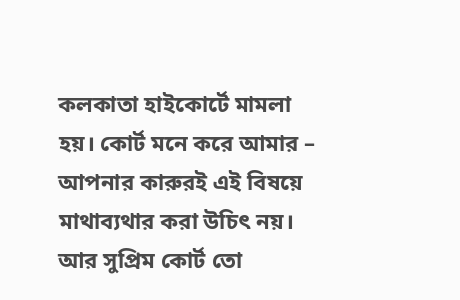কলকাতা হাইকোর্টে মামলা হয়। কোর্ট মনে করে আমার – আপনার কারুরই এই বিষয়ে মাথাব্যথার করা উচিৎ নয়। আর সুপ্রিম কোর্ট তো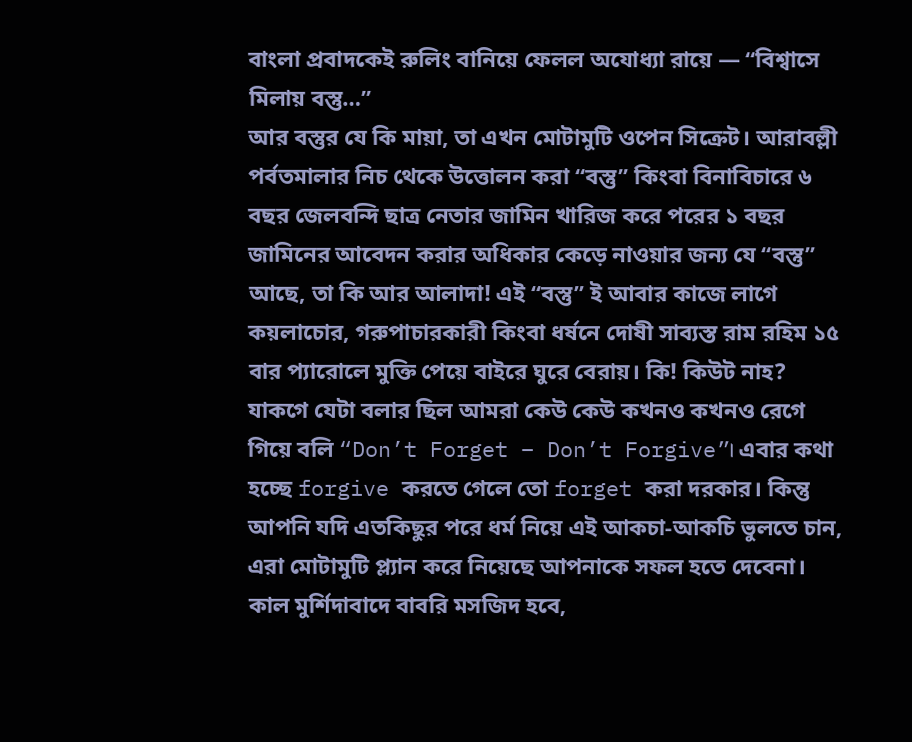বাংলা প্রবাদকেই রুলিং বানিয়ে ফেলল অযোধ্যা রায়ে — “বিশ্বাসে মিলায় বস্তু…”
আর বস্তুর যে কি মায়া, তা এখন মোটামুটি ওপেন সিক্রেট। আরাবল্লী পর্বতমালার নিচ থেকে উত্তোলন করা “বস্তু” কিংবা বিনাবিচারে ৬ বছর জেলবন্দি ছাত্র নেতার জামিন খারিজ করে পরের ১ বছর জামিনের আবেদন করার অধিকার কেড়ে নাওয়ার জন্য যে “বস্তু” আছে, তা কি আর আলাদা! এই “বস্তু” ই আবার কাজে লাগে কয়লাচোর, গরুপাচারকারী কিংবা ধর্ষনে দোষী সাব্যস্ত রাম রহিম ১৫ বার প্যারোলে মুক্তি পেয়ে বাইরে ঘুরে বেরায়। কি! কিউট নাহ?
যাকগে যেটা বলার ছিল আমরা কেউ কেউ কখনও কখনও রেগে গিয়ে বলি “Don’t Forget – Don’t Forgive”। এবার কথা হচ্ছে forgive করতে গেলে তো forget করা দরকার। কিন্তু আপনি যদি এতকিছুর পরে ধর্ম নিয়ে এই আকচা-আকচি ভুলতে চান, এরা মোটামুটি প্ল্যান করে নিয়েছে আপনাকে সফল হতে দেবেনা। কাল মুর্শিদাবাদে বাবরি মসজিদ হবে,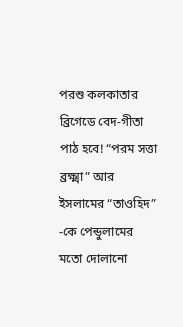পরশু কলকাতার ব্রিগেডে বেদ-গীতা পাঠ হবে! “পরম সত্তা ব্রক্ষ্মা” আর ইসলামের “তাওহিদ” -কে পেন্ডুলামের মতো দোলানো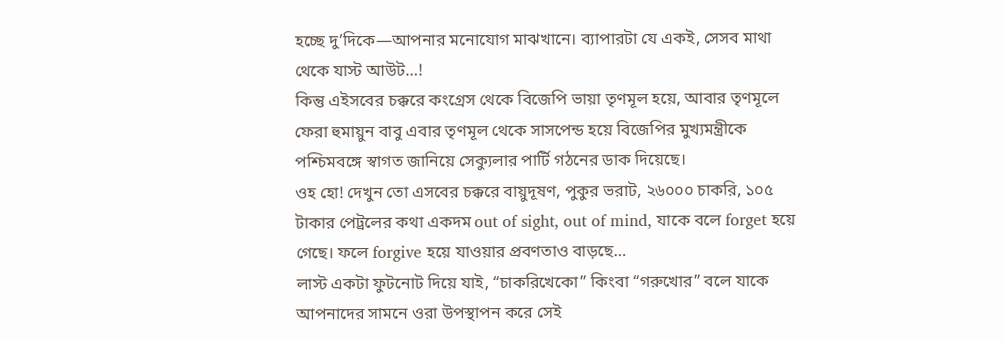হচ্ছে দু’দিকে—আপনার মনোযোগ মাঝখানে। ব্যাপারটা যে একই, সেসব মাথা থেকে যাস্ট আউট…!
কিন্তু এইসবের চক্করে কংগ্ৰেস থেকে বিজেপি ভায়া তৃণমূল হয়ে, আবার তৃণমূলে ফেরা হুমায়ুন বাবু এবার তৃণমূল থেকে সাসপেন্ড হয়ে বিজেপির মুখ্যমন্ত্রীকে পশ্চিমবঙ্গে স্বাগত জানিয়ে সেক্যুলার পার্টি গঠনের ডাক দিয়েছে।
ওহ হো! দেখুন তো এসবের চক্করে বায়ুদূষণ, পুকুর ভরাট, ২৬০০০ চাকরি, ১০৫ টাকার পেট্রলের কথা একদম out of sight, out of mind, যাকে বলে forget হয়ে গেছে। ফলে forgive হয়ে যাওয়ার প্রবণতাও বাড়ছে…
লাস্ট একটা ফুটনোট দিয়ে যাই, “চাকরিখেকো” কিংবা “গরুখোর” বলে যাকে আপনাদের সামনে ওরা উপস্থাপন করে সেই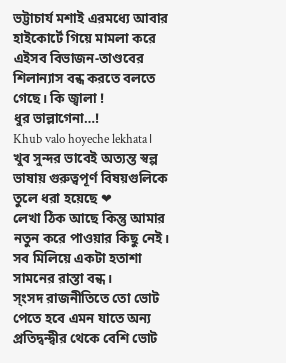ভট্টাচার্য মশাই এরমধ্যে আবার হাইকোর্টে গিয়ে মামলা করে এইসব বিভাজন-তাণ্ডবের শিলান্যাস বন্ধ করতে বলতে গেছে। কি জ্বালা !
ধুর ভাল্লাগেনা…!
Khub valo hoyeche lekhata।
খুব সুন্দর ভাবেই অত্যন্ত স্বল্প ভাষায় গুরুত্বপূর্ণ বিষয়গুলিকে তুলে ধরা হয়েছে ❤
লেখা ঠিক আছে কিন্তু আমার নতুন করে পাওয়ার কিছু নেই। সব মিলিয়ে একটা হতাশা সামনের রাস্তা বন্ধ।
স্ংসদ রাজনীতিতে তো ভোট পেতে হবে এমন যাতে অন্য প্রতিদ্বন্দ্বীর থেকে বেশি ভোট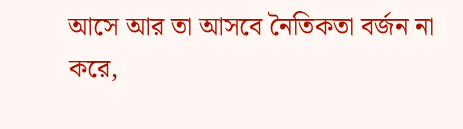আসে আর তা আসবে নৈতিকতা বর্জন না করে,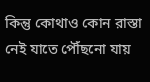কিন্তু কোথাও কোন রাস্তা নেই যাতে পৌঁছনো যায়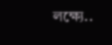লক্ষ্যে..